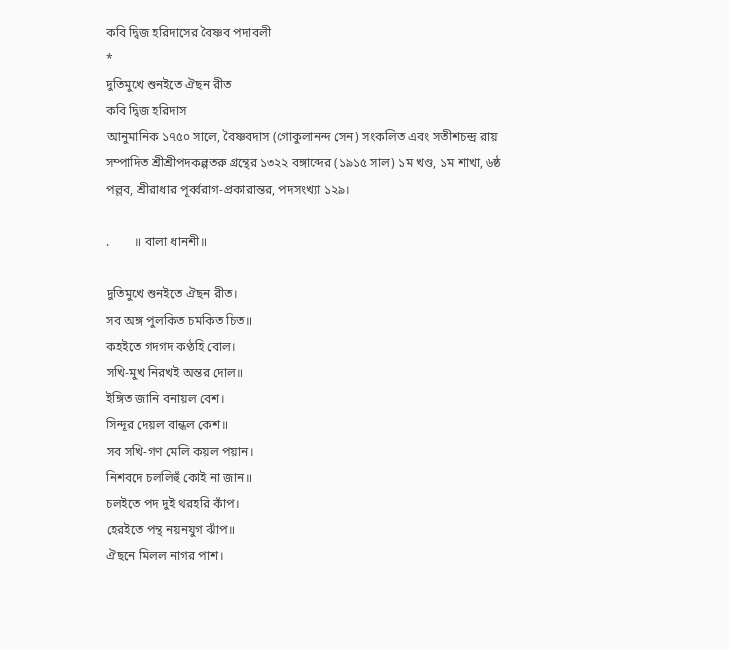কবি দ্বিজ হরিদাসের বৈষ্ণব পদাবলী
*
দুতিমুখে শুনইতে ঐছন রীত
কবি দ্বিজ হরিদাস
আনুমানিক ১৭৫০ সালে, বৈষ্ণবদাস (গোকুলানন্দ সেন) সংকলিত এবং সতীশচন্দ্র রায়
সম্পাদিত শ্রীশ্রীপদকল্পতরু গ্রন্থের ১৩২২ বঙ্গাব্দের (১৯১৫ সাল) ১ম খণ্ড, ১ম শাখা, ৬ষ্ঠ
পল্লব, শ্রীরাধার পূর্ব্বরাগ-প্রকারান্তর, পদসংখ্যা ১২৯।

.        ॥ বালা ধানশী॥

দুতিমুখে শুনইতে ঐছন রীত।
সব অঙ্গ পুলকিত চমকিত চিত॥
কহইতে গদগদ কণ্ঠহি বোল।
সখি-মুখ নিরখই অন্তর দোল॥
ইঙ্গিত জানি বনায়ল বেশ।
সিন্দূর দেয়ল বান্ধল কেশ॥
সব সখি-গণ মেলি কয়ল পয়ান।
নিশবদে চললিহুঁ কোই না জান॥
চলইতে পদ দুই থরহরি কাঁপ।
হেরইতে পন্থ নয়নযুগ ঝাঁপ॥
ঐছনে মিলল নাগর পাশ।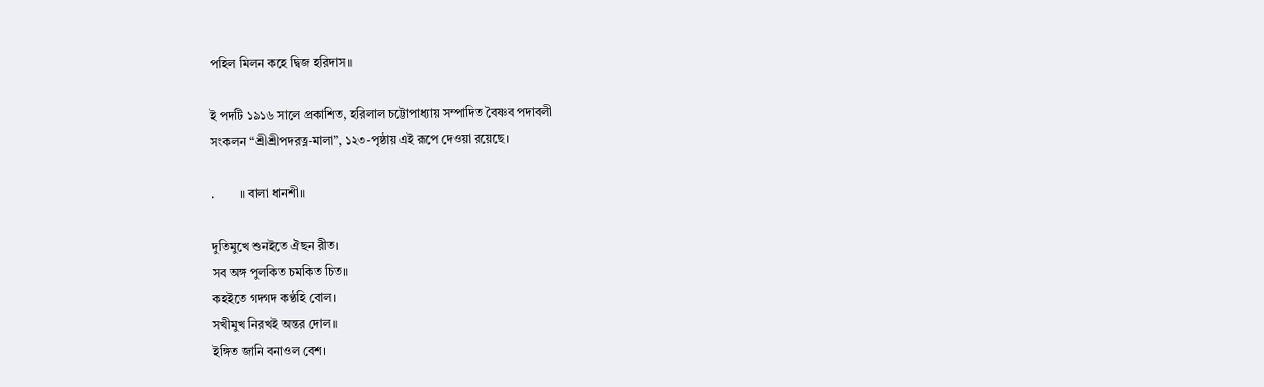পহিল মিলন কহে দ্বিজ হরিদাস॥

ই পদটি ১৯১৬ সালে প্রকাশিত, হরিলাল চট্টোপাধ্যায় সম্পাদিত বৈষ্ণব পদাবলী
সংকলন “শ্রীশ্রীপদরত্ন-মালা”, ১২৩-পৃষ্ঠায় এই রূপে দেওয়া রয়েছে।

.        ॥ বালা ধানশী॥

দুতিমুখে শুনইতে ঐছন রীত।
সব অঙ্গ পুলকিত চমকিত চিত॥
কহইতে গদগদ কণ্ঠহি বোল।
সখীমুখ নিরখই অন্তর দোল॥
ইঙ্গিত জানি বনাওল বেশ।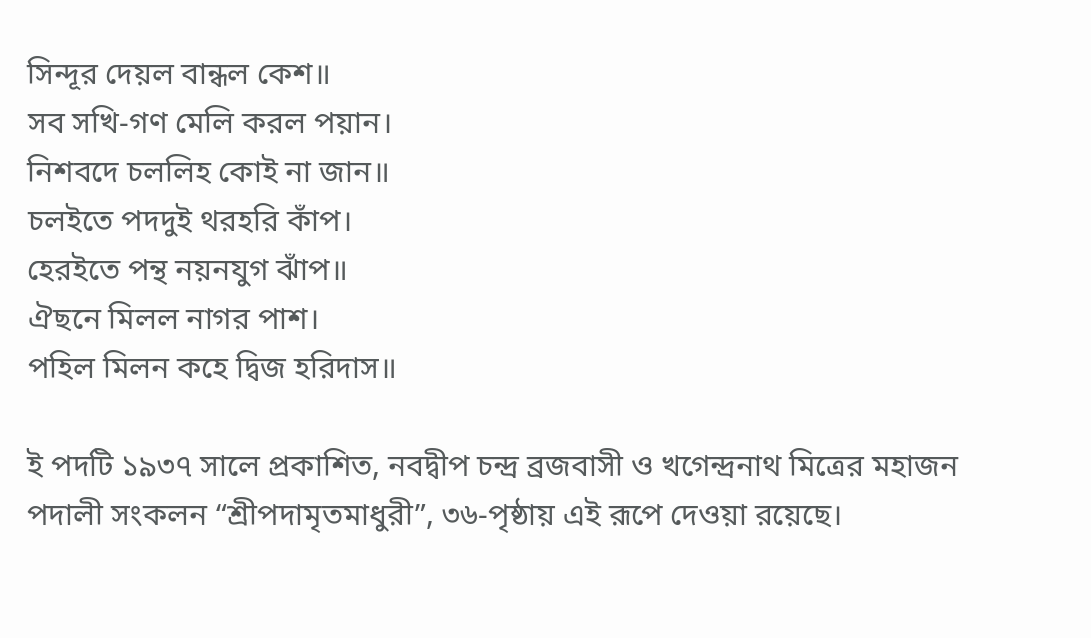সিন্দূর দেয়ল বান্ধল কেশ॥
সব সখি-গণ মেলি করল পয়ান।
নিশবদে চললিহ কোই না জান॥
চলইতে পদদুই থরহরি কাঁপ।
হেরইতে পন্থ নয়নযুগ ঝাঁপ॥
ঐছনে মিলল নাগর পাশ।
পহিল মিলন কহে দ্বিজ হরিদাস॥

ই পদটি ১৯৩৭ সালে প্রকাশিত, নবদ্বীপ চন্দ্র ব্রজবাসী ও খগেন্দ্রনাথ মিত্রের মহাজন
পদালী সংকলন “শ্রীপদামৃতমাধুরী”, ৩৬-পৃষ্ঠায় এই রূপে দেওয়া রয়েছে।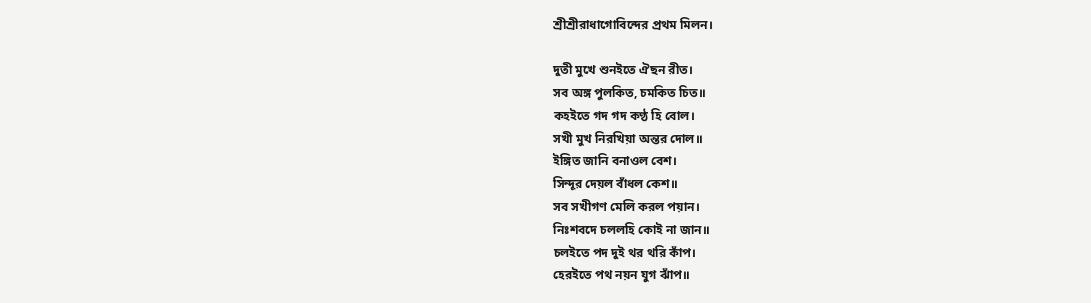শ্রীশ্রীরাধাগোবিন্দের প্রথম মিলন।

দুতী মুখে শুনইতে ঐছন রীত।
সব অঙ্গ পুলকিত, চমকিত চিত॥
কহইতে গদ গদ কণ্ঠ হি বোল।
সখী মুখ নিরখিয়া অন্তর দোল॥
ইঙ্গিত জানি বনাওল বেশ।
সিন্দূর দেয়ল বাঁধল কেশ॥
সব সখীগণ মেলি করল পয়ান।
নিঃশবদে চললহি কোই না জান॥
চলইতে পদ দুই থর থরি কাঁপ।
হেরইতে পথ নয়ন যুগ ঝাঁপ॥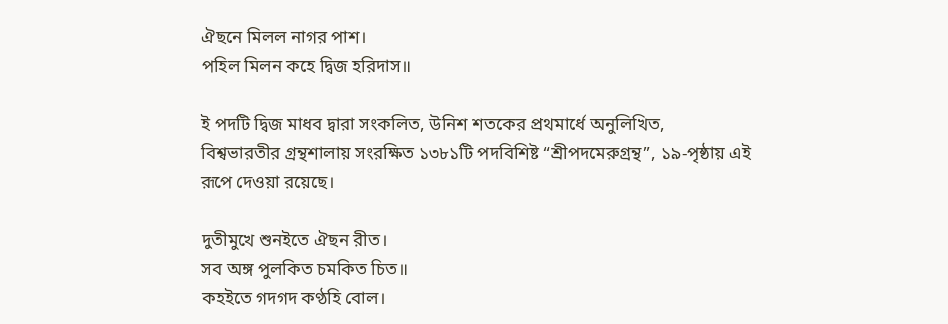ঐছনে মিলল নাগর পাশ।
পহিল মিলন কহে দ্বিজ হরিদাস॥

ই পদটি দ্বিজ মাধব দ্বারা সংকলিত, উনিশ শতকের প্রথমার্ধে অনুলিখিত,
বিশ্বভারতীর গ্রন্থশালায় সংরক্ষিত ১৩৮১টি পদবিশিষ্ট “শ্রীপদমেরুগ্রন্থ”, ১৯-পৃষ্ঠায় এই
রূপে দেওয়া রয়েছে।

দুতীমুখে শুনইতে ঐছন রীত।
সব অঙ্গ পুলকিত চমকিত চিত॥
কহইতে গদগদ কণ্ঠহি বোল।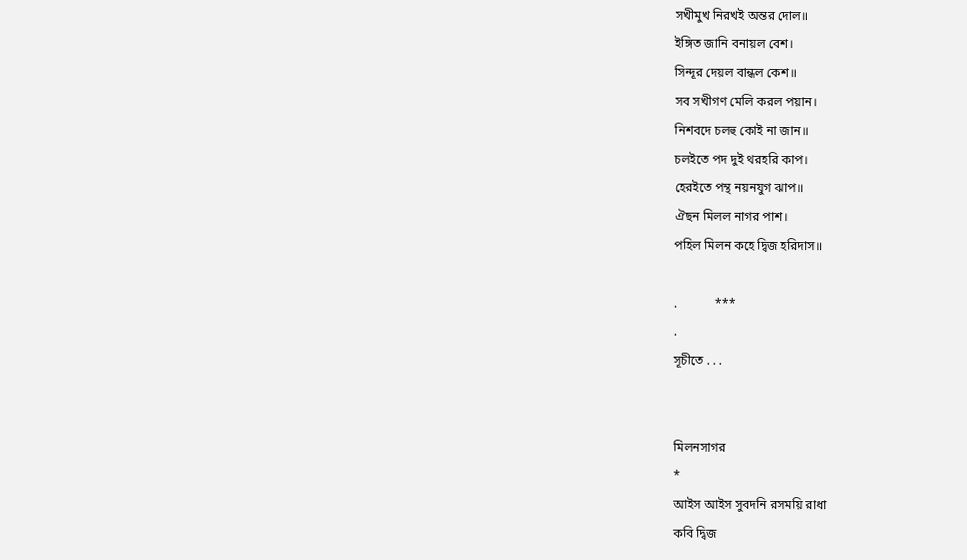সখীমুখ নিরখই অন্তর দোল॥
ইঙ্গিত জানি বনায়ল বেশ।
সিন্দূর দেয়ল বান্ধল কেশ॥
সব সখীগণ মেলি করল পয়ান।
নিশবদে চলহু কোই না জান॥
চলইতে পদ দুই থরহরি কাপ।
হেরইতে পন্থ নয়নযুগ ঝাপ॥
ঐছন মিলল নাগর পাশ।
পহিল মিলন কহে দ্বিজ হরিদাস॥

.            ***
.
সূচীতে . . .


মিলনসাগর
*
আইস আইস সুবদনি রসময়ি রাধা
কবি দ্বিজ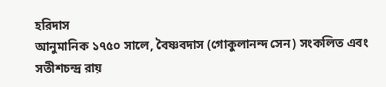হরিদাস
আনুমানিক ১৭৫০ সালে, বৈষ্ণবদাস (গোকুলানন্দ সেন) সংকলিত এবং সতীশচন্দ্র রায়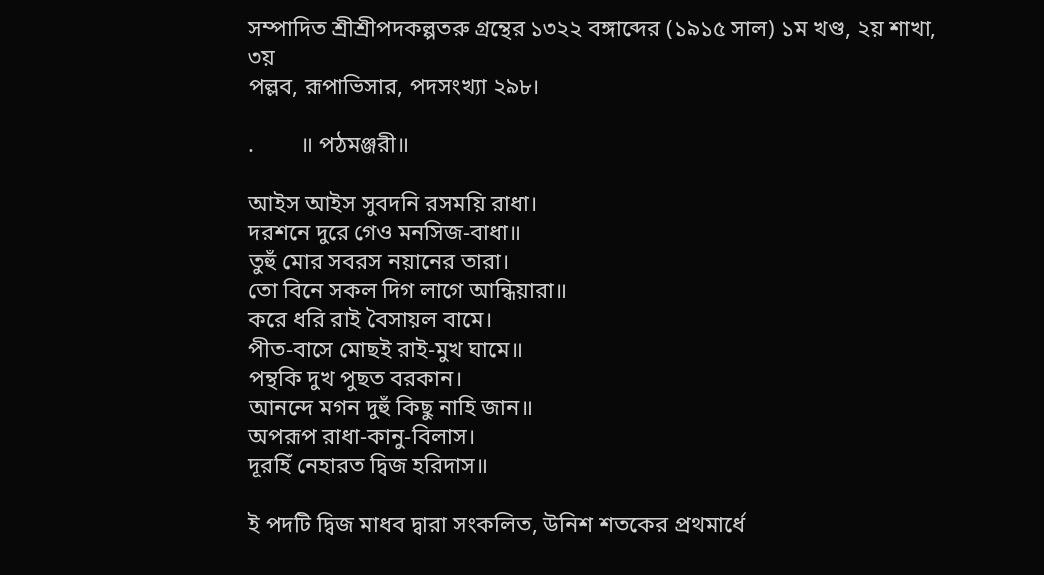সম্পাদিত শ্রীশ্রীপদকল্পতরু গ্রন্থের ১৩২২ বঙ্গাব্দের (১৯১৫ সাল) ১ম খণ্ড, ২য় শাখা, ৩য়
পল্লব, রূপাভিসার, পদসংখ্যা ২৯৮।

.        ॥ পঠমঞ্জরী॥

আইস আইস সুবদনি রসময়ি রাধা।
দরশনে দুরে গেও মনসিজ-বাধা॥
তুহুঁ মোর সবরস নয়ানের তারা।
তো বিনে সকল দিগ লাগে আন্ধিয়ারা॥
করে ধরি রাই বৈসায়ল বামে।
পীত-বাসে মোছই রাই-মুখ ঘামে॥
পন্থকি দুখ পুছত বরকান।
আনন্দে মগন দুহুঁ কিছু নাহি জান॥
অপরূপ রাধা-কানু-বিলাস।
দূরহিঁ নেহারত দ্বিজ হরিদাস॥

ই পদটি দ্বিজ মাধব দ্বারা সংকলিত, উনিশ শতকের প্রথমার্ধে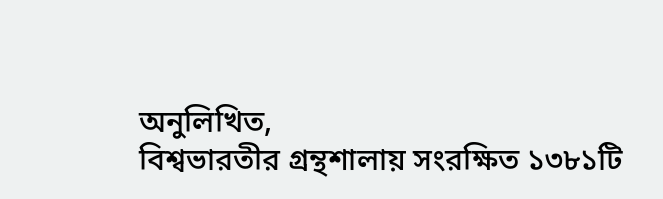অনুলিখিত,
বিশ্বভারতীর গ্রন্থশালায় সংরক্ষিত ১৩৮১টি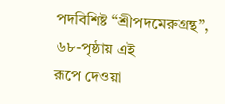পদবিশিষ্ট “শ্রীপদমেরুগ্রন্থ”, ৬৮-পৃষ্ঠায় এই
রূপে দেওয়া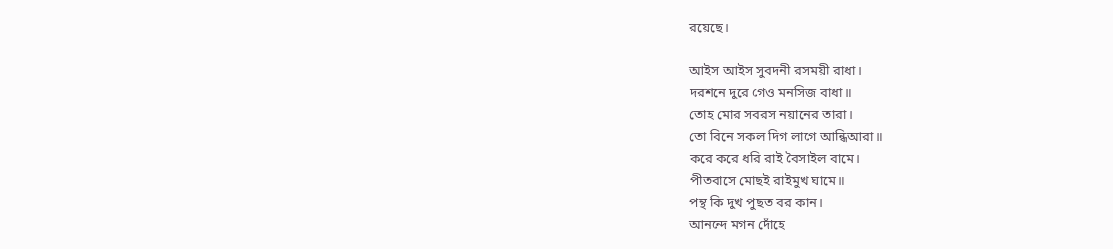রয়েছে।

আইস আইস সুবদনী রসময়ী রাধা।
দরশনে দুরে গেও মনসিজ বাধা॥
তোহ মোর সবরস নয়ানের তারা।
তো বিনে সকল দিগ লাগে আন্ধিআরা॥
করে করে ধরি রাই বৈসাইল বামে।
পীতবাসে মোছই রাইমুখ ঘামে॥
পন্থ কি দুখ পুছত বর কান।
আনন্দে মগন দোঁহে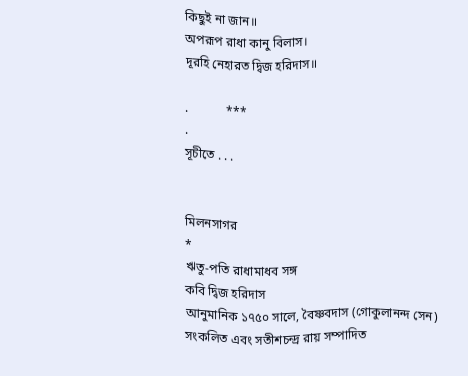কিছুই না জান॥
অপরূপ রাধা কানু বিলাস।
দূরহি নেহারত দ্বিজ হরিদাস॥

.            ***
.
সূচীতে . . .


মিলনসাগর
*
ঋতু-পতি রাধামাধব সঙ্গ
কবি দ্বিজ হরিদাস
আনুমানিক ১৭৫০ সালে, বৈষ্ণবদাস (গোকুলানন্দ সেন) সংকলিত এবং সতীশচন্দ্র রায় সম্পাদিত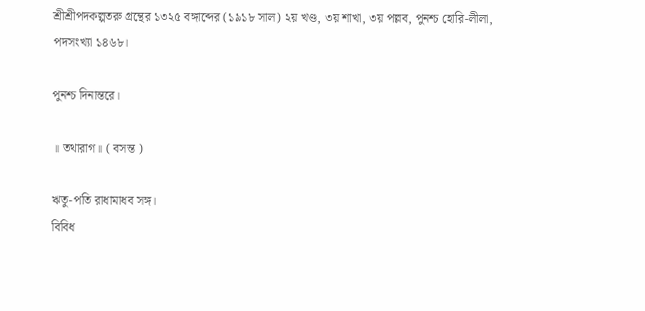শ্রীশ্রীপদকল্পতরু গ্রন্থের ১৩২৫ বঙ্গাব্দের (১৯১৮ সাল) ২য় খণ্ড, ৩য় শাখা, ৩য় পল্লব, পুনশ্চ হোরি-লীলা,
পদসংখ্যা ১৪৬৮।

পুনশ্চ দিনান্তরে।

॥ তথারাগ॥ ( বসন্ত )

ঋতু-পতি রাধামাধব সঙ্গ।
বিবিধ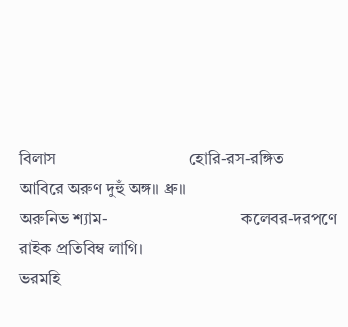বিলাস                                হোরি-রস-রঙ্গিত
আবিরে অরুণ দুহুঁ অঙ্গ॥ ধ্রু॥
অরুনিভ শ্যাম-                                কলেবর-দরপণে
রাইক প্রতিবিম্ব লাগি।
ভরমহি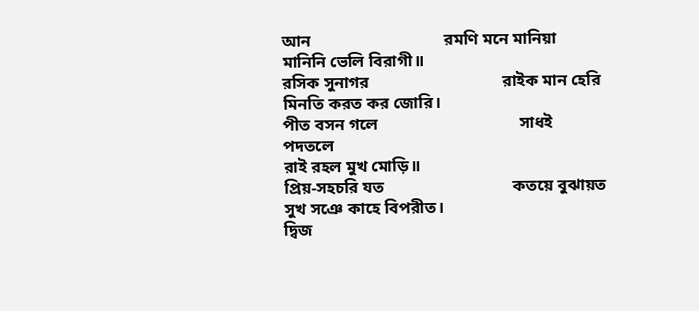আন                                রমণি মনে মানিয়া
মানিনি ভেলি বিরাগী॥
রসিক সুনাগর                                রাইক মান হেরি
মিনতি করত কর জোরি।
পীত বসন গলে                                  সাধই পদতলে
রাই রহল মুখ মোড়ি॥
প্রিয়-সহচরি যত                               কতয়ে বুঝায়ত
সুখ সঞে কাহে বিপরীত।
দ্বিজ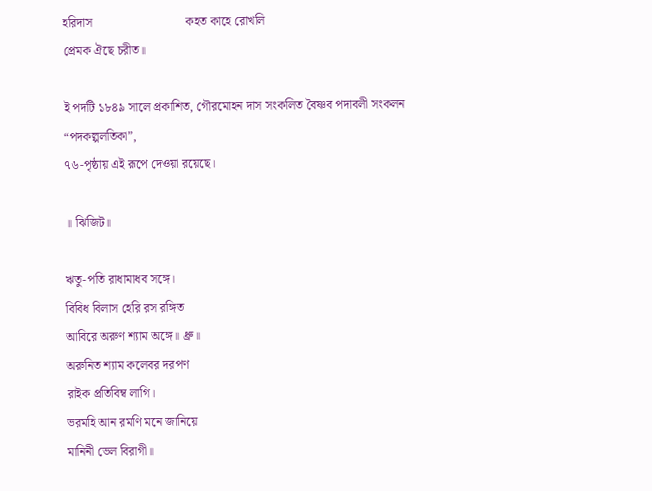হরিদাস                              কহত কাহে রোখলি
প্রেমক ঐছে চরীত॥

ই পদটি ১৮৪৯ সালে প্রকাশিত, গৌরমোহন দাস সংকলিত বৈষ্ণব পদাবলী সংকলন “পদকল্পলতিকা”,
৭৬-পৃষ্ঠায় এই রূপে দেওয়া রয়েছে।

॥ ঝিজিট॥

ঋতু-পতি রাধামাধব সঙ্গে।
বিবিধ বিলাস হেরি রস রঙ্গিত
আবিরে অরুণ শ্যাম অঙ্গে॥ ধ্রু॥
অরুনিত শ্যাম কলেবর দরপণ
রাইক প্রতিবিম্ব লাগি।
ভরমহি আন রমণি মনে জানিয়ে
মানিনী ভেল বিরাগী॥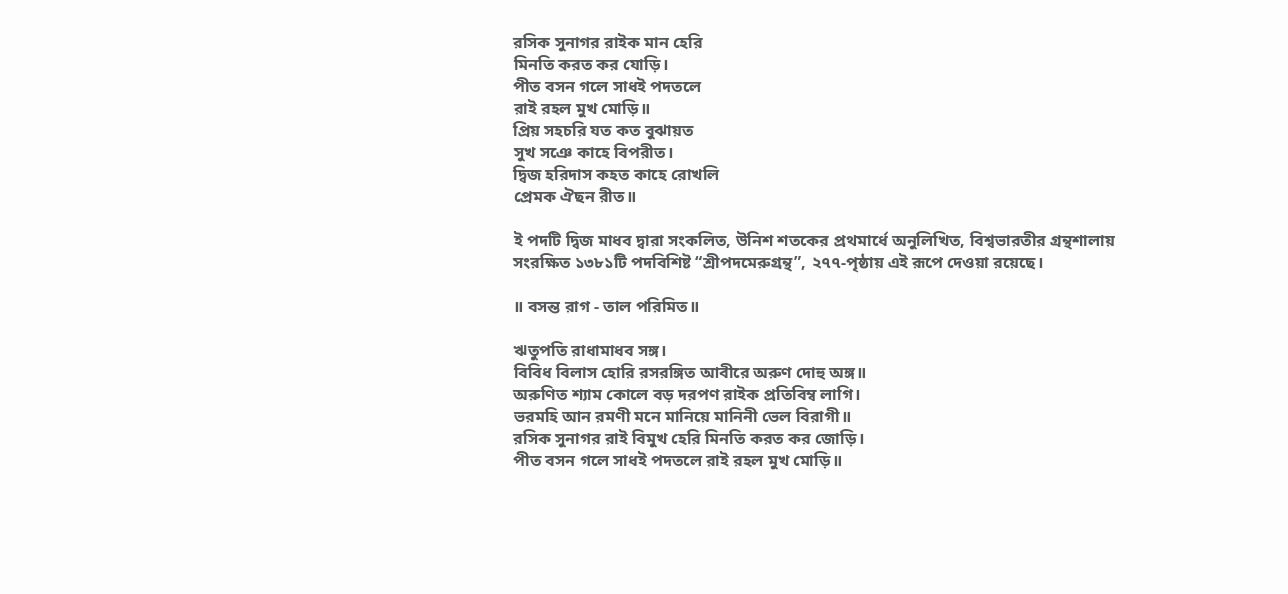রসিক সুনাগর রাইক মান হেরি
মিনতি করত কর যোড়ি।
পীত বসন গলে সাধই পদতলে
রাই রহল মুখ মোড়ি॥
প্রিয় সহচরি যত কত বুঝায়ত
সুখ সঞে কাহে বিপরীত।
দ্বিজ হরিদাস কহত কাহে রোখলি
প্রেমক ঐছন রীত॥

ই পদটি দ্বিজ মাধব দ্বারা সংকলিত, উনিশ শতকের প্রথমার্ধে অনুলিখিত, বিশ্বভারতীর গ্রন্থশালায়
সংরক্ষিত ১৩৮১টি পদবিশিষ্ট “শ্রীপদমেরুগ্রন্থ”, ২৭৭-পৃষ্ঠায় এই রূপে দেওয়া রয়েছে।

॥ বসন্ত রাগ - তাল পরিমিত॥

ঋতুপতি রাধামাধব সঙ্গ।
বিবিধ বিলাস হোরি রসরঙ্গিত আবীরে অরুণ দোহু অঙ্গ॥
অরুণিত শ্যাম কোলে বড় দরপণ রাইক প্রতিবিম্ব লাগি।
ভরমহি আন রমণী মনে মানিয়ে মানিনী ভেল বিরাগী॥
রসিক সুনাগর রাই বিমুখ হেরি মিনতি করত কর জোড়ি।
পীত বসন গলে সাধই পদতলে রাই রহল মুখ মোড়ি॥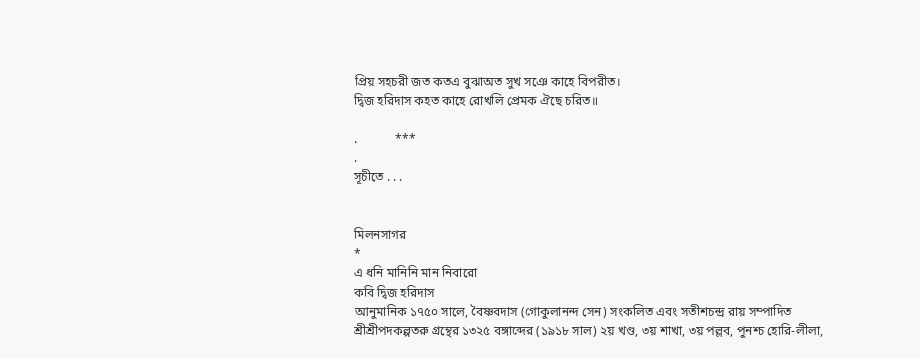প্রিয় সহচরী জত কতএ বুঝাঅত সুখ সঞে কাহে বিপরীত।
দ্বিজ হরিদাস কহত কাহে রোখলি প্রেমক ঐছে চরিত॥

.            ***
.
সূচীতে . . .


মিলনসাগর
*
এ ধনি মানিনি মান নিবারো
কবি দ্বিজ হরিদাস
আনুমানিক ১৭৫০ সালে, বৈষ্ণবদাস (গোকুলানন্দ সেন) সংকলিত এবং সতীশচন্দ্র রায় সম্পাদিত
শ্রীশ্রীপদকল্পতরু গ্রন্থের ১৩২৫ বঙ্গাব্দের (১৯১৮ সাল) ২য় খণ্ড, ৩য় শাখা, ৩য় পল্লব, পুনশ্চ হোরি-লীলা,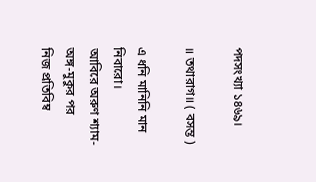পদসংখ্যা ১৪৬৯।

॥ তথারাগ॥ ( বসন্ত )

এ ধনি মানিনি মান নিবারো।
আবিরে অরুণ শ্যাম-                                অঙ্গ-মুকুর পর
নিজ প্রতিবিম্ব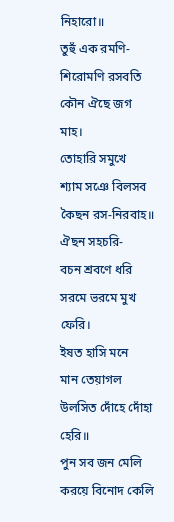নিহারো॥
তুহুঁ এক রমণি-                                   শিরোমণি রসবতি
কৌন ঐছে জগ মাহ।
তোহারি সমুখে                                  শ্যাম সঞে বিলসব
কৈছন রস-নিরবাহ॥
ঐছন সহচরি-                                     বচন শ্রবণে ধরি
সরমে ভরমে মুখ ফেরি।
ইষত হাসি মনে                                       মান তেয়াগল
উলসিত দোঁহে দোঁহা হেরি॥
পুন সব জন মেলি                             করয়ে বিনোদ কেলি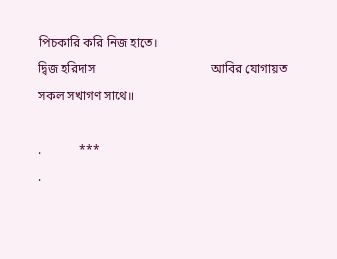পিচকারি করি নিজ হাতে।
দ্বিজ হরিদাস                                     আবির যোগায়ত
সকল সখাগণ সাথে॥

.            ***
.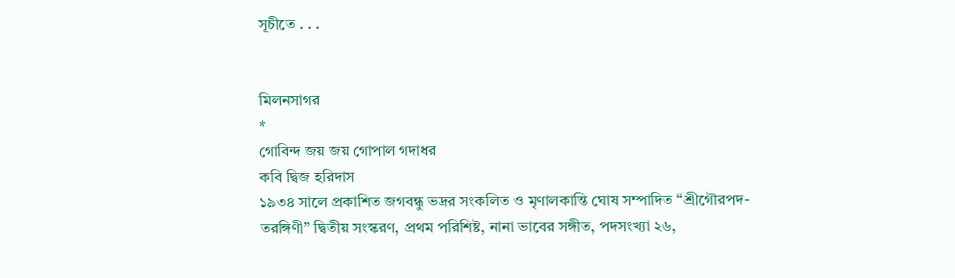সূচীতে . . .


মিলনসাগর
*
গোবিন্দ জয় জয় গোপাল গদাধর
কবি দ্বিজ হরিদাস
১৯৩৪ সালে প্রকাশিত জগবন্ধু ভদ্রর সংকলিত ও মৃণালকান্তি ঘোষ সম্পাদিত “শ্রীগৌরপদ-
তরঙ্গিণী” দ্বিতীয় সংস্করণ, প্রথম পরিশিষ্ট, নানা ভাবের সঙ্গীত, পদসংখ্যা ২৬,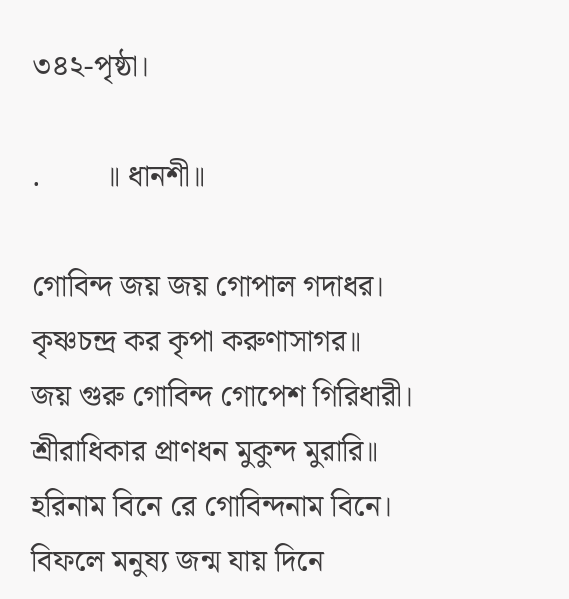৩৪২-পৃষ্ঠা।

.        ॥ ধানশী॥

গোবিন্দ জয় জয় গোপাল গদাধর।
কৃষ্ণচন্দ্র কর কৃপা করুণাসাগর॥
জয় গুরু গোবিন্দ গোপেশ গিরিধারী।
শ্রীরাধিকার প্রাণধন মুকুন্দ মুরারি॥
হরিনাম বিনে রে গোবিন্দনাম বিনে।
বিফলে মনুষ্য জন্ম যায় দিনে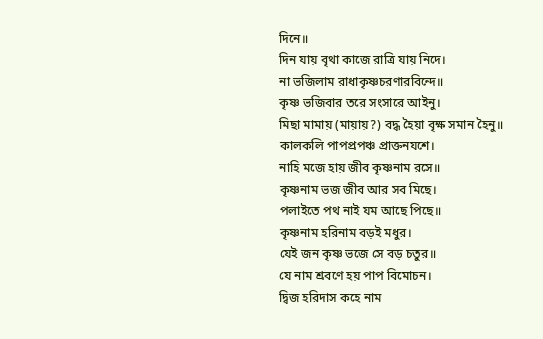দিনে॥
দিন যায় বৃথা কাজে রাত্রি যায় নিদে।
না ভজিলাম রাধাকৃষ্ণচরণারবিন্দে॥
কৃষ্ণ ভজিবার তরে সংসারে আইনু।
মিছা মামায় (মায়ায়?) বদ্ধ হৈয়া বৃক্ষ সমান হৈনু॥
কালকলি পাপপ্রপঞ্চ প্রাক্তনযশে।
নাহি মজে হায় জীব কৃষ্ণনাম রসে॥
কৃষ্ণনাম ভজ জীব আর সব মিছে।
পলাইতে পথ নাই যম আছে পিছে॥
কৃষ্ণনাম হরিনাম বড়ই মধুর।
যেই জন কৃষ্ণ ভজে সে বড় চতুর॥
যে নাম শ্রবণে হয় পাপ বিমোচন।
দ্বিজ হরিদাস কহে নাম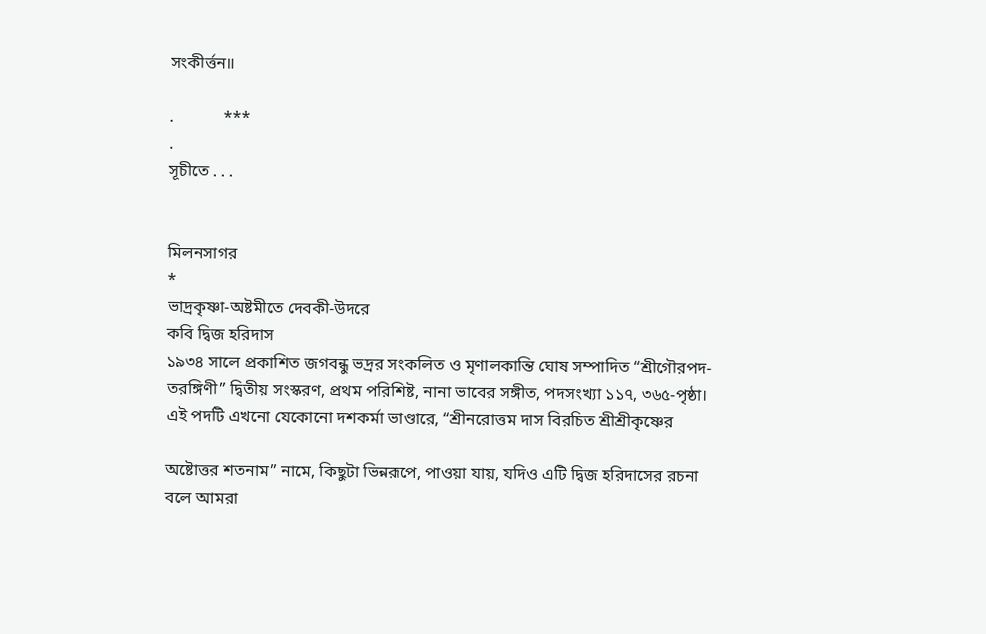সংকীর্ত্তন॥

.            ***
.
সূচীতে . . .


মিলনসাগর
*
ভাদ্রকৃষ্ণা-অষ্টমীতে দেবকী-উদরে
কবি দ্বিজ হরিদাস
১৯৩৪ সালে প্রকাশিত জগবন্ধু ভদ্রর সংকলিত ও মৃণালকান্তি ঘোষ সম্পাদিত “শ্রীগৌরপদ-
তরঙ্গিণী” দ্বিতীয় সংস্করণ, প্রথম পরিশিষ্ট, নানা ভাবের সঙ্গীত, পদসংখ্যা ১১৭, ৩৬৫-পৃষ্ঠা।
এই পদটি এখনো যেকোনো দশকর্মা ভাণ্ডারে, “শ্রীনরোত্তম দাস বিরচিত শ্রীশ্রীকৃষ্ণের

অষ্টোত্তর শতনাম” নামে, কিছুটা ভিন্নরূপে, পাওয়া যায়, যদিও এটি দ্বিজ হরিদাসের রচনা
বলে আমরা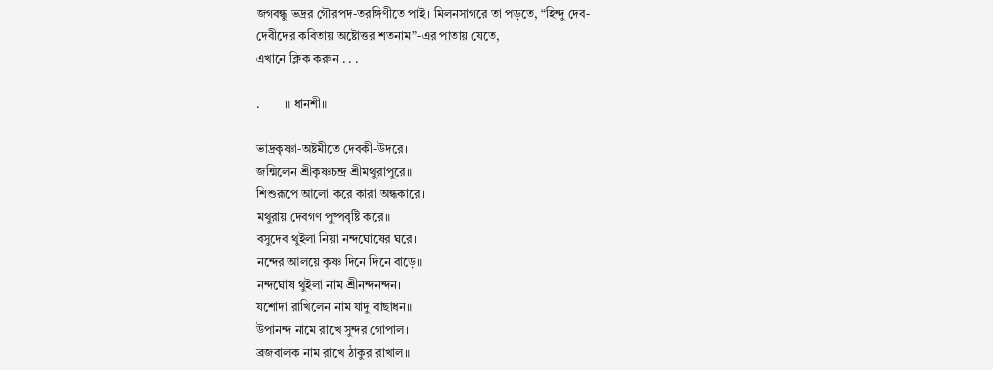জগবন্ধু ভদ্রর গৌরপদ-তরঙ্গিণীতে পাই। মিলনসাগরে তা পড়তে, “হিন্দু দেব-
দেবীদের কবিতায় অষ্টোত্তর শতনাম”-এর পাতায় যেতে,
এখানে ক্লিক করুন . . .

.        ॥ ধানশী॥

ভাদ্রকৃষ্ণা-অষ্টমীতে দেবকী-উদরে।
জন্মিলেন শ্রীকৃষ্ণচন্দ্র শ্রীমথুরাপুরে॥
শিশুরূপে আলো করে কারা অন্ধকারে।
মথুরায় দেবগণ পুষ্পবৃষ্টি করে॥
বসুদেব থুইলা নিয়া নন্দঘোষের ঘরে।
নন্দের আলয়ে কৃষ্ণ দিনে দিনে বাড়ে॥
নন্দঘোষ থুইলা নাম শ্রীনন্দনন্দন।
যশোদা রাখিলেন নাম যাদু বাছাধন॥
উপানন্দ নামে রাখে সুন্দর গোপাল।
ব্রজবালক নাম রাখে ঠাকুর রাখাল॥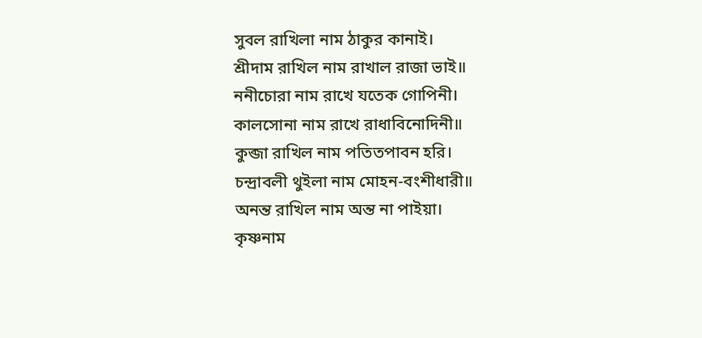সুবল রাখিলা নাম ঠাকুর কানাই।
শ্রীদাম রাখিল নাম রাখাল রাজা ভাই॥
ননীচোরা নাম রাখে যতেক গোপিনী।
কালসোনা নাম রাখে রাধাবিনোদিনী॥
কুব্জা রাখিল নাম পতিতপাবন হরি।
চন্দ্রাবলী থুইলা নাম মোহন-বংশীধারী॥
অনন্ত রাখিল নাম অন্ত না পাইয়া।
কৃষ্ণনাম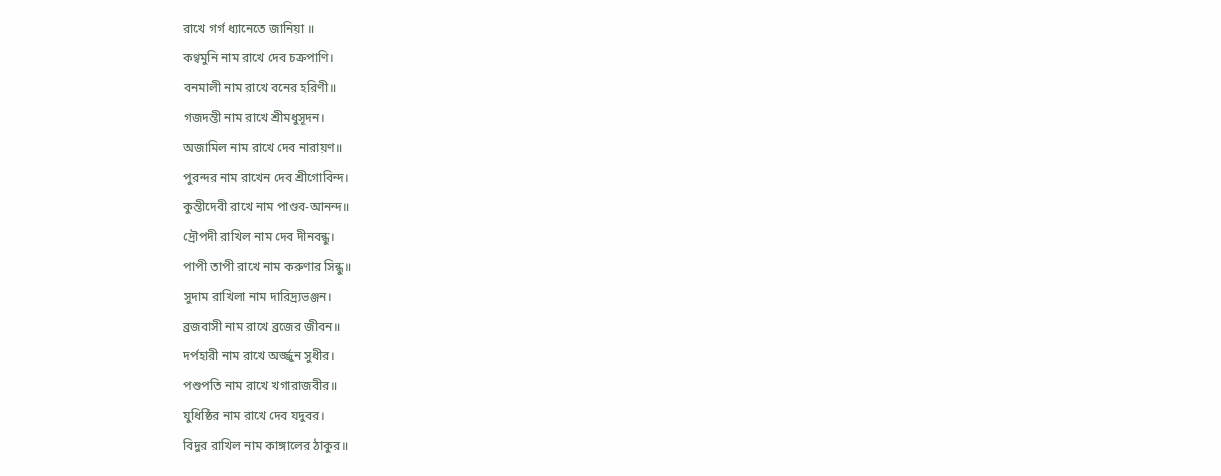রাখে গর্গ ধ্যানেতে জানিয়া ॥
কণ্বমুনি নাম রাখে দেব চক্রপাণি।
বনমালী নাম রাখে বনের হরিণী॥
গজদন্তী নাম রাখে শ্রীমধুসূদন।
অজামিল নাম রাখে দেব নারায়ণ॥
পুরন্দর নাম রাখেন দেব শ্রীগোবিন্দ।
কুন্তীদেবী রাখে নাম পাণ্ডব-আনন্দ॥
দ্রৌপদী রাখিল নাম দেব দীনবন্ধু।
পাপী তাপী রাখে নাম করুণার সিন্ধু॥
সুদাম রাখিলা নাম দারিদ্র্যভঞ্জন।
ব্রজবাসী নাম রাখে ব্রজের জীবন॥
দর্পহারী নাম রাখে অর্জ্জুন সুধীর।
পশুপতি নাম রাখে খগারাজবীর॥
যুধিষ্ঠির নাম রাখে দেব যদুবর।
বিদুর রাখিল নাম কাঙ্গালের ঠাকুর॥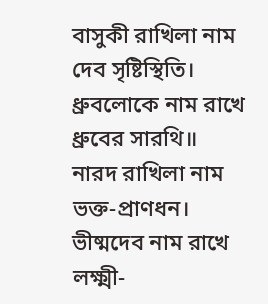বাসুকী রাখিলা নাম দেব সৃষ্টিস্থিতি।
ধ্রুবলোকে নাম রাখে ধ্রুবের সারথি॥
নারদ রাখিলা নাম ভক্ত-প্রাণধন।
ভীষ্মদেব নাম রাখে লক্ষ্মী-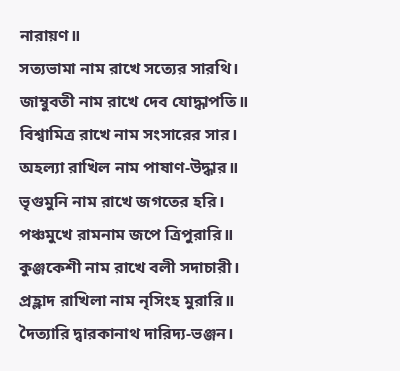নারায়ণ॥
সত্যভামা নাম রাখে সত্যের সারথি।
জাম্বুবতী নাম রাখে দেব যোদ্ধাপতি॥
বিশ্বামিত্র রাখে নাম সংসারের সার।
অহল্যা রাখিল নাম পাষাণ-উদ্ধার॥
ভৃগুমুনি নাম রাখে জগতের হরি।
পঞ্চমুখে রামনাম জপে ত্রিপুরারি॥
কুঞ্জকেশী নাম রাখে বলী সদাচারী।
প্রহ্লাদ রাখিলা নাম নৃসিংহ মুরারি॥
দৈত্যারি দ্বারকানাথ দারিদ্য-ভঞ্জন।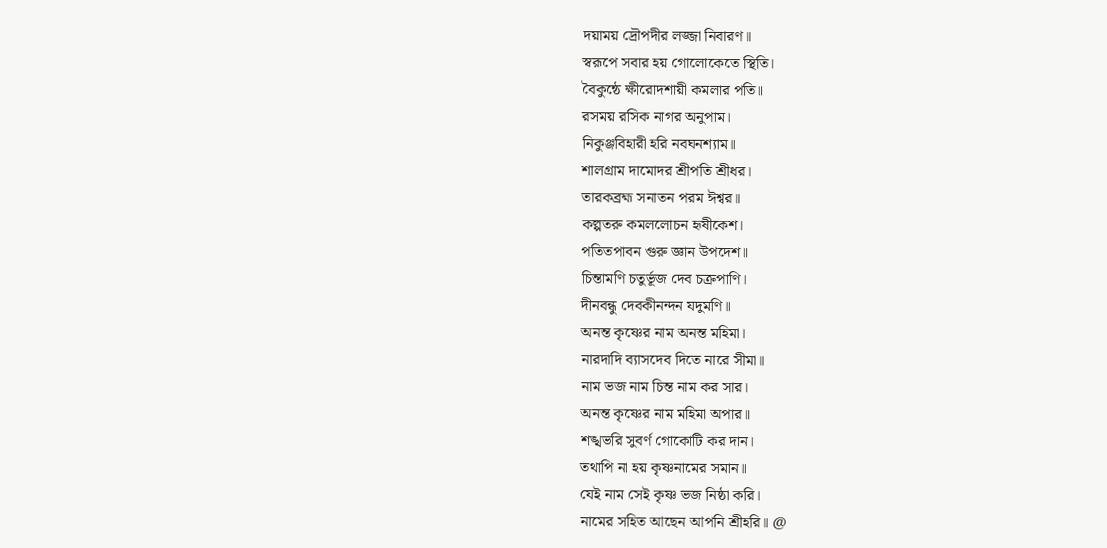দয়াময় দ্রৌপদীর লজ্জা নিবারণ॥
স্বরূপে সবার হয় গোলোকেতে স্থিতি।
বৈকুন্ঠে ক্ষীরোদশায়ী কমলার পতি॥
রসময় রসিক নাগর অনুপাম।
নিকুঞ্জবিহারী হরি নবঘনশ্যাম॥
শালগ্রাম দামোদর শ্রীপতি শ্রীধর।
তারকব্রহ্ম সনাতন পরম ঈশ্বর॥
কল্পতরু কমললোচন হৃষীকেশ।
পতিতপাবন গুরু জ্ঞান উপদেশ॥
চিন্তামণি চতুর্ভূজ দেব চক্রপাণি।
দীনবন্ধু দেবকীনন্দন যদুমণি॥
অনন্ত কৃষ্ণের নাম অনন্ত মহিমা।
নারদাদি ব্যাসদেব দিতে নারে সীমা॥
নাম ভজ নাম চিন্ত নাম কর সার।
অনন্ত কৃষ্ণের নাম মহিমা অপার॥
শঙ্খভরি সুবর্ণ গোকোটি কর দান।
তথাপি না হয় কৃষ্ণনামের সমান॥
যেই নাম সেই কৃষ্ণ ভজ নিষ্ঠা করি।
নামের সহিত আছেন আপনি শ্রীহরি॥ @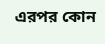এরপর কোন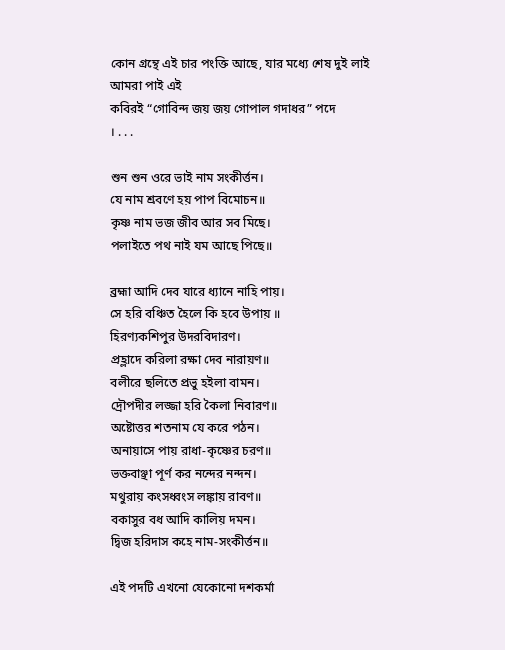কোন গ্রন্থে এই চার পংক্তি আছে, যার মধ্যে শেষ দুই লাই আমরা পাই এই
কবিরই “গোবিন্দ জয় জয় গোপাল গদাধর” পদে
। . . .

শুন শুন ওরে ভাই নাম সংকীর্ত্তন।
যে নাম শ্রবণে হয় পাপ বিমোচন॥
কৃষ্ণ নাম ভজ জীব আর সব মিছে।
পলাইতে পথ নাই যম আছে পিছে॥

ব্রহ্মা আদি দেব যারে ধ্যানে নাহি পায়।
সে হরি বঞ্চিত হৈলে কি হবে উপায় ॥
হিরণ্যকশিপুর উদরবিদারণ।
প্রহ্লাদে করিলা রক্ষা দেব নারায়ণ॥
বলীরে ছলিতে প্রভু হইলা বামন।
দ্রৌপদীর লজ্জা হরি কৈলা নিবারণ॥
অষ্টোত্তর শতনাম যে করে পঠন।
অনায়াসে পায় রাধা-কৃষ্ণের চরণ॥
ভক্তবাঞ্ছা পূর্ণ কর নন্দের নন্দন।
মথুরায় কংসধ্বংস লঙ্কায় রাবণ॥
বকাসুর বধ আদি কালিয় দমন।
দ্বিজ হরিদাস কহে নাম-সংকীর্ত্তন॥

এই পদটি এখনো যেকোনো দশকর্মা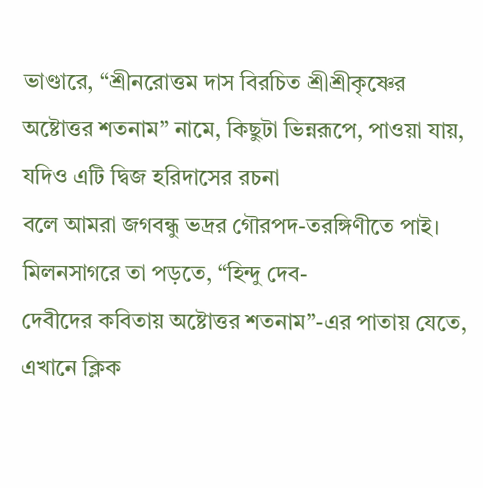ভাণ্ডারে, “শ্রীনরোত্তম দাস বিরচিত শ্রীশ্রীকৃষ্ণের
অষ্টোত্তর শতনাম” নামে, কিছুটা ভিন্নরূপে, পাওয়া যায়, যদিও এটি দ্বিজ হরিদাসের রচনা
বলে আমরা জগবন্ধু ভদ্রর গৌরপদ-তরঙ্গিণীতে পাই। মিলনসাগরে তা পড়তে, “হিন্দু দেব-
দেবীদের কবিতায় অষ্টোত্তর শতনাম”-এর পাতায় যেতে,
এখানে ক্লিক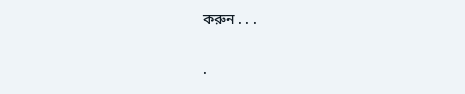করুন . . .

.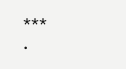***
.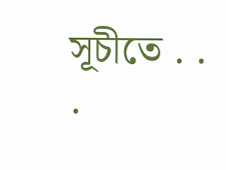সূচীতে . . .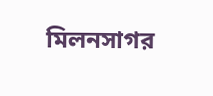মিলনসাগর